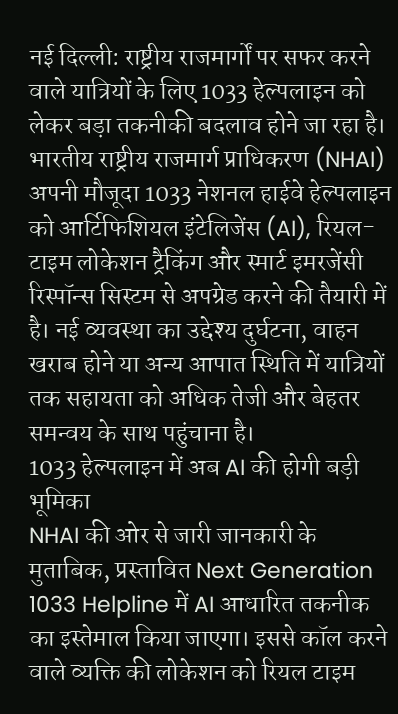नई दिल्ली: राष्ट्रीय राजमार्गों पर सफर करने वाले यात्रियों के लिए 1033 हेल्पलाइन को लेकर बड़ा तकनीकी बदलाव होने जा रहा है। भारतीय राष्ट्रीय राजमार्ग प्राधिकरण (NHAI) अपनी मौजूदा 1033 नेशनल हाईवे हेल्पलाइन को आर्टिफिशियल इंटेलिजेंस (AI), रियल-टाइम लोकेशन ट्रैकिंग और स्मार्ट इमरजेंसी रिस्पॉन्स सिस्टम से अपग्रेड करने की तैयारी में है। नई व्यवस्था का उद्देश्य दुर्घटना, वाहन खराब होने या अन्य आपात स्थिति में यात्रियों तक सहायता को अधिक तेजी और बेहतर समन्वय के साथ पहुंचाना है।
1033 हेल्पलाइन में अब AI की होगी बड़ी भूमिका
NHAI की ओर से जारी जानकारी के मुताबिक, प्रस्तावित Next Generation 1033 Helpline में AI आधारित तकनीक का इस्तेमाल किया जाएगा। इससे कॉल करने वाले व्यक्ति की लोकेशन को रियल टाइम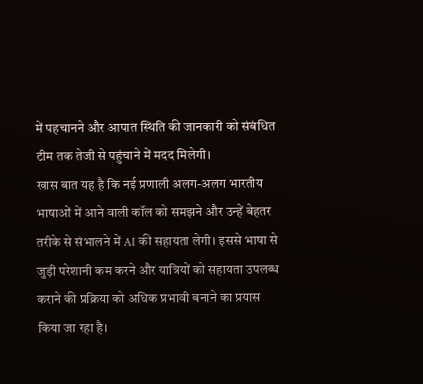में पहचानने और आपात स्थिति की जानकारी को संबंधित टीम तक तेजी से पहुंचाने में मदद मिलेगी।
खास बात यह है कि नई प्रणाली अलग-अलग भारतीय भाषाओं में आने वाली कॉल को समझने और उन्हें बेहतर तरीके से संभालने में AI की सहायता लेगी। इससे भाषा से जुड़ी परेशानी कम करने और यात्रियों को सहायता उपलब्ध कराने की प्रक्रिया को अधिक प्रभावी बनाने का प्रयास किया जा रहा है।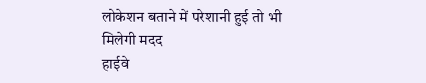लोकेशन बताने में परेशानी हुई तो भी मिलेगी मदद
हाईवे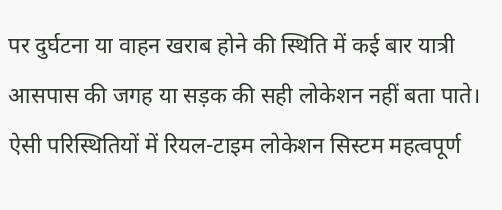पर दुर्घटना या वाहन खराब होने की स्थिति में कई बार यात्री आसपास की जगह या सड़क की सही लोकेशन नहीं बता पाते। ऐसी परिस्थितियों में रियल-टाइम लोकेशन सिस्टम महत्वपूर्ण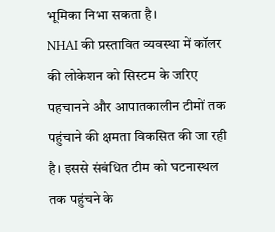भूमिका निभा सकता है।
NHAI की प्रस्तावित व्यवस्था में कॉलर की लोकेशन को सिस्टम के जरिए पहचानने और आपातकालीन टीमों तक पहुंचाने की क्षमता विकसित की जा रही है। इससे संबंधित टीम को घटनास्थल तक पहुंचने के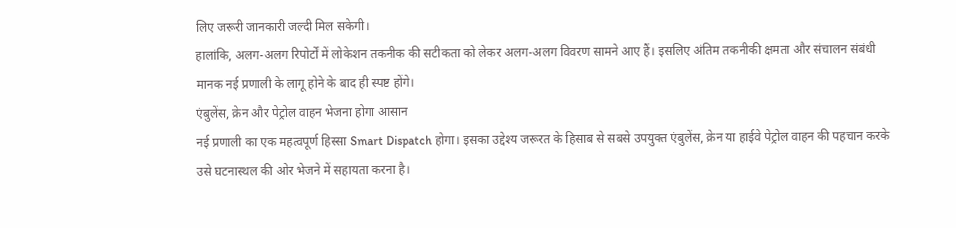लिए जरूरी जानकारी जल्दी मिल सकेगी।
हालांकि, अलग-अलग रिपोर्टों में लोकेशन तकनीक की सटीकता को लेकर अलग-अलग विवरण सामने आए हैं। इसलिए अंतिम तकनीकी क्षमता और संचालन संबंधी मानक नई प्रणाली के लागू होने के बाद ही स्पष्ट होंगे।
एंबुलेंस, क्रेन और पेट्रोल वाहन भेजना होगा आसान
नई प्रणाली का एक महत्वपूर्ण हिस्सा Smart Dispatch होगा। इसका उद्देश्य जरूरत के हिसाब से सबसे उपयुक्त एंबुलेंस, क्रेन या हाईवे पेट्रोल वाहन की पहचान करके उसे घटनास्थल की ओर भेजने में सहायता करना है।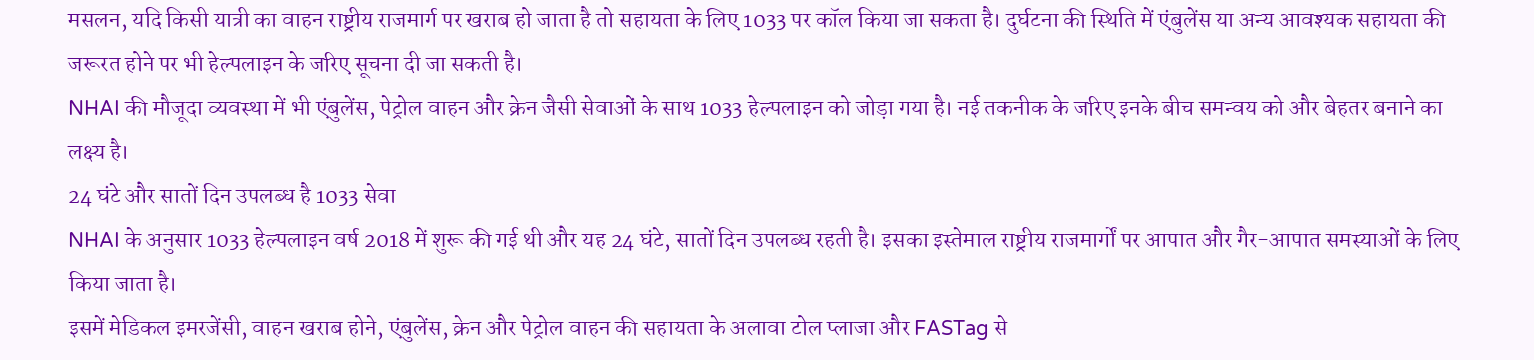मसलन, यदि किसी यात्री का वाहन राष्ट्रीय राजमार्ग पर खराब हो जाता है तो सहायता के लिए 1033 पर कॉल किया जा सकता है। दुर्घटना की स्थिति में एंबुलेंस या अन्य आवश्यक सहायता की जरूरत होने पर भी हेल्पलाइन के जरिए सूचना दी जा सकती है।
NHAI की मौजूदा व्यवस्था में भी एंबुलेंस, पेट्रोल वाहन और क्रेन जैसी सेवाओं के साथ 1033 हेल्पलाइन को जोड़ा गया है। नई तकनीक के जरिए इनके बीच समन्वय को और बेहतर बनाने का लक्ष्य है।
24 घंटे और सातों दिन उपलब्ध है 1033 सेवा
NHAI के अनुसार 1033 हेल्पलाइन वर्ष 2018 में शुरू की गई थी और यह 24 घंटे, सातों दिन उपलब्ध रहती है। इसका इस्तेमाल राष्ट्रीय राजमार्गों पर आपात और गैर-आपात समस्याओं के लिए किया जाता है।
इसमें मेडिकल इमरजेंसी, वाहन खराब होने, एंबुलेंस, क्रेन और पेट्रोल वाहन की सहायता के अलावा टोल प्लाजा और FASTag से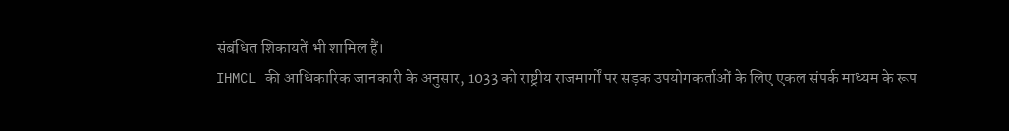संबंधित शिकायतें भी शामिल हैं।
IHMCL की आधिकारिक जानकारी के अनुसार, 1033 को राष्ट्रीय राजमार्गों पर सड़क उपयोगकर्ताओं के लिए एकल संपर्क माध्यम के रूप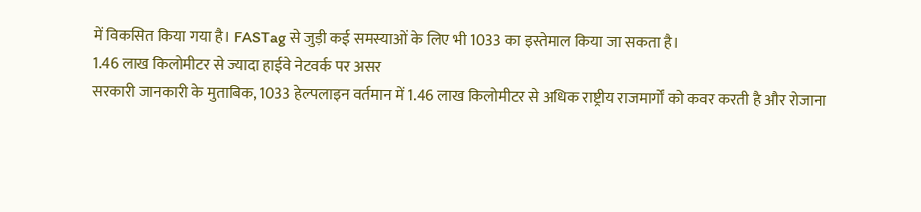में विकसित किया गया है। FASTag से जुड़ी कई समस्याओं के लिए भी 1033 का इस्तेमाल किया जा सकता है।
1.46 लाख किलोमीटर से ज्यादा हाईवे नेटवर्क पर असर
सरकारी जानकारी के मुताबिक, 1033 हेल्पलाइन वर्तमान में 1.46 लाख किलोमीटर से अधिक राष्ट्रीय राजमार्गों को कवर करती है और रोजाना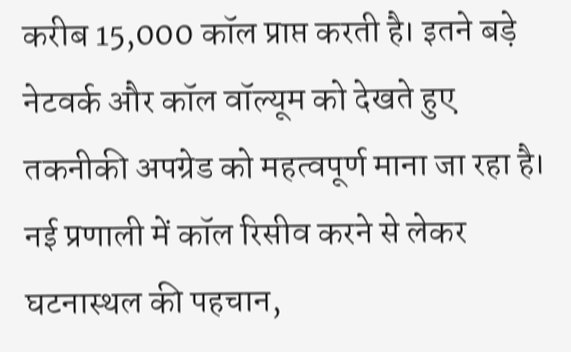करीब 15,000 कॉल प्राप्त करती है। इतने बड़े नेटवर्क और कॉल वॉल्यूम को देखते हुए तकनीकी अपग्रेड को महत्वपूर्ण माना जा रहा है।
नई प्रणाली में कॉल रिसीव करने से लेकर घटनास्थल की पहचान,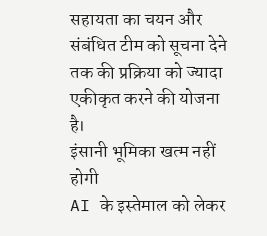सहायता का चयन और संबंधित टीम को सूचना देने तक की प्रक्रिया को ज्यादा एकीकृत करने की योजना है।
इंसानी भूमिका खत्म नहीं होगी
AI के इस्तेमाल को लेकर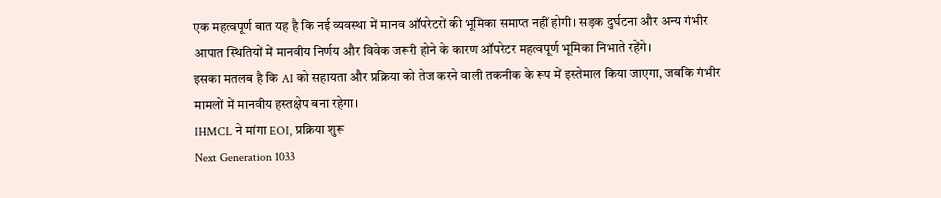एक महत्वपूर्ण बात यह है कि नई व्यवस्था में मानव ऑपरेटरों की भूमिका समाप्त नहीं होगी। सड़क दुर्घटना और अन्य गंभीर आपात स्थितियों में मानवीय निर्णय और विवेक जरूरी होने के कारण ऑपरेटर महत्वपूर्ण भूमिका निभाते रहेंगे।
इसका मतलब है कि AI को सहायता और प्रक्रिया को तेज करने वाली तकनीक के रूप में इस्तेमाल किया जाएगा, जबकि गंभीर मामलों में मानवीय हस्तक्षेप बना रहेगा।
IHMCL ने मांगा EOI, प्रक्रिया शुरू
Next Generation 1033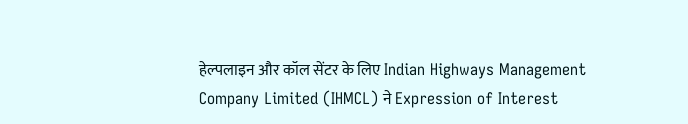हेल्पलाइन और कॉल सेंटर के लिए Indian Highways Management Company Limited (IHMCL) ने Expression of Interest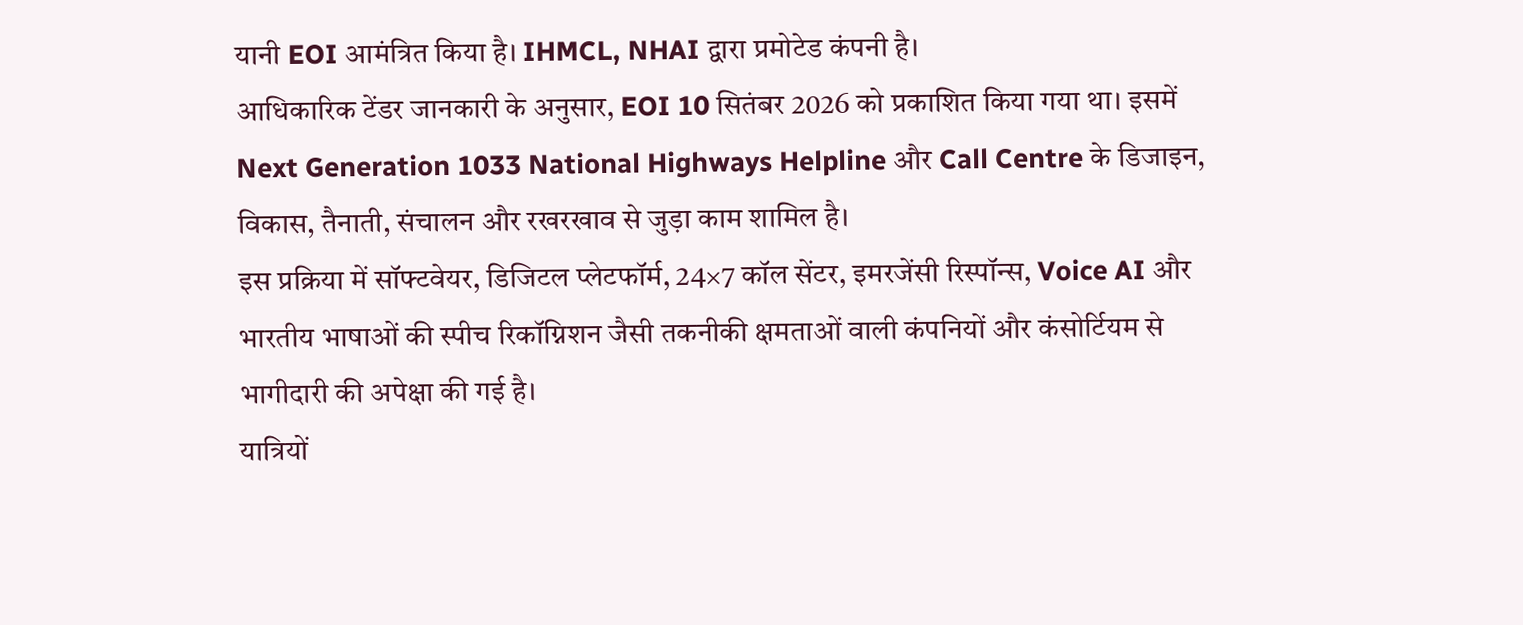यानी EOI आमंत्रित किया है। IHMCL, NHAI द्वारा प्रमोटेड कंपनी है।
आधिकारिक टेंडर जानकारी के अनुसार, EOI 10 सितंबर 2026 को प्रकाशित किया गया था। इसमें Next Generation 1033 National Highways Helpline और Call Centre के डिजाइन, विकास, तैनाती, संचालन और रखरखाव से जुड़ा काम शामिल है।
इस प्रक्रिया में सॉफ्टवेयर, डिजिटल प्लेटफॉर्म, 24×7 कॉल सेंटर, इमरजेंसी रिस्पॉन्स, Voice AI और भारतीय भाषाओं की स्पीच रिकॉग्निशन जैसी तकनीकी क्षमताओं वाली कंपनियों और कंसोर्टियम से भागीदारी की अपेक्षा की गई है।
यात्रियों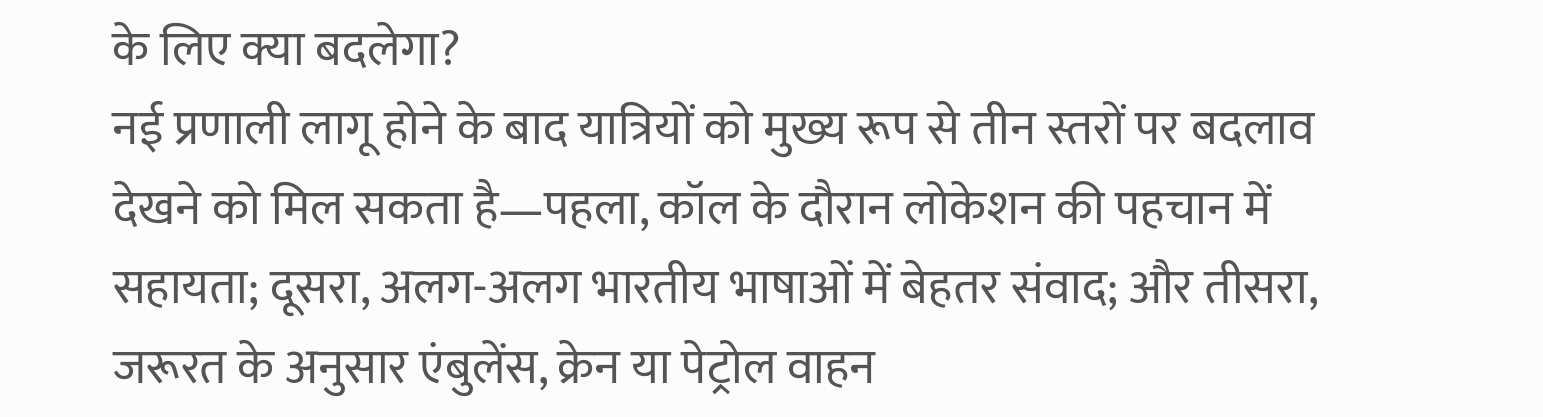के लिए क्या बदलेगा?
नई प्रणाली लागू होने के बाद यात्रियों को मुख्य रूप से तीन स्तरों पर बदलाव देखने को मिल सकता है—पहला, कॉल के दौरान लोकेशन की पहचान में सहायता; दूसरा, अलग-अलग भारतीय भाषाओं में बेहतर संवाद; और तीसरा, जरूरत के अनुसार एंबुलेंस, क्रेन या पेट्रोल वाहन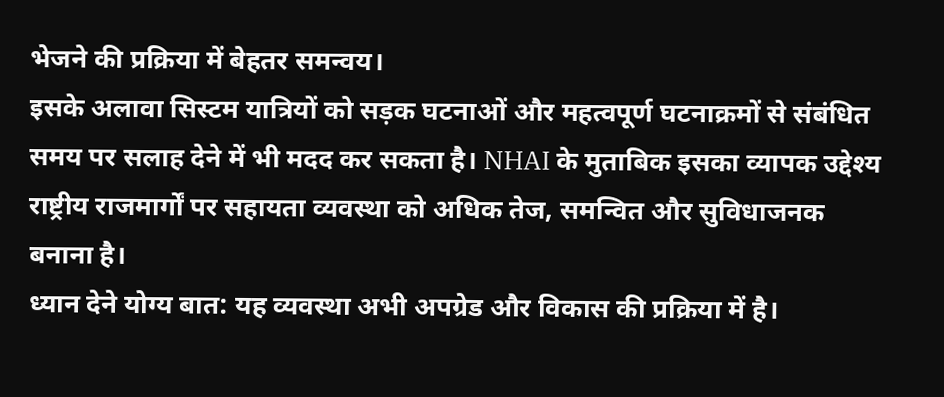भेजने की प्रक्रिया में बेहतर समन्वय।
इसके अलावा सिस्टम यात्रियों को सड़क घटनाओं और महत्वपूर्ण घटनाक्रमों से संबंधित समय पर सलाह देने में भी मदद कर सकता है। NHAI के मुताबिक इसका व्यापक उद्देश्य राष्ट्रीय राजमार्गों पर सहायता व्यवस्था को अधिक तेज, समन्वित और सुविधाजनक बनाना है।
ध्यान देने योग्य बात: यह व्यवस्था अभी अपग्रेड और विकास की प्रक्रिया में है।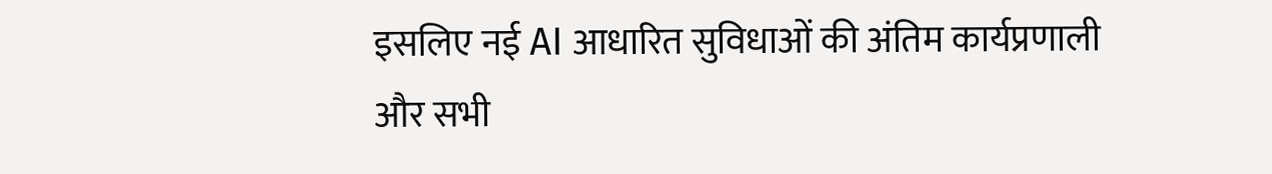इसलिए नई AI आधारित सुविधाओं की अंतिम कार्यप्रणाली और सभी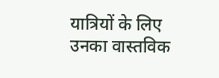यात्रियों के लिए उनका वास्तविक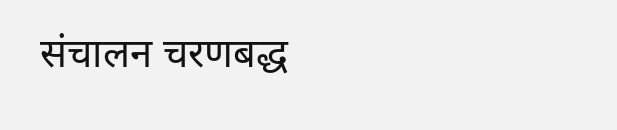संचालन चरणबद्ध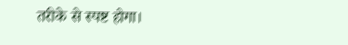तरीके से स्पष्ट होगा।